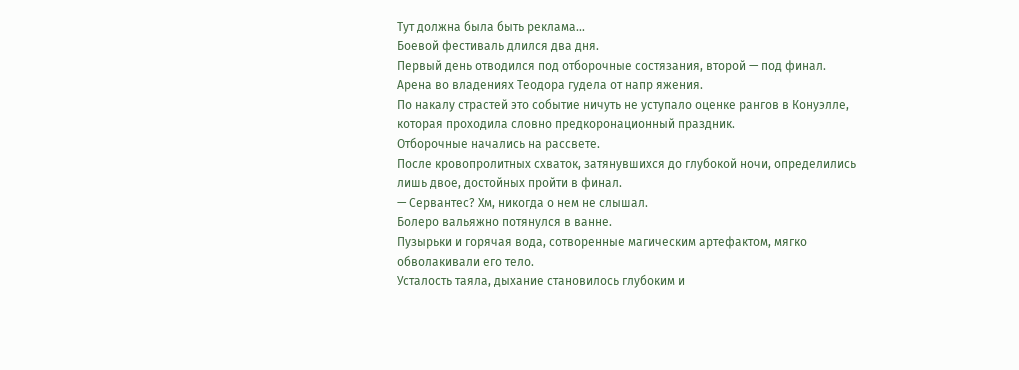Тут должна была быть реклама...
Боевой фестиваль длился два дня.
Первый день отводился под отборочные состязания, второй — под финал.
Арена во владениях Теодора гудела от напр яжения.
По накалу страстей это событие ничуть не уступало оценке рангов в Конуэлле, которая проходила словно предкоронационный праздник.
Отборочные начались на рассвете.
После кровопролитных схваток, затянувшихся до глубокой ночи, определились лишь двое, достойных пройти в финал.
— Сервантес? Хм, никогда о нем не слышал.
Болеро вальяжно потянулся в ванне.
Пузырьки и горячая вода, сотворенные магическим артефактом, мягко обволакивали его тело.
Усталость таяла, дыхание становилось глубоким и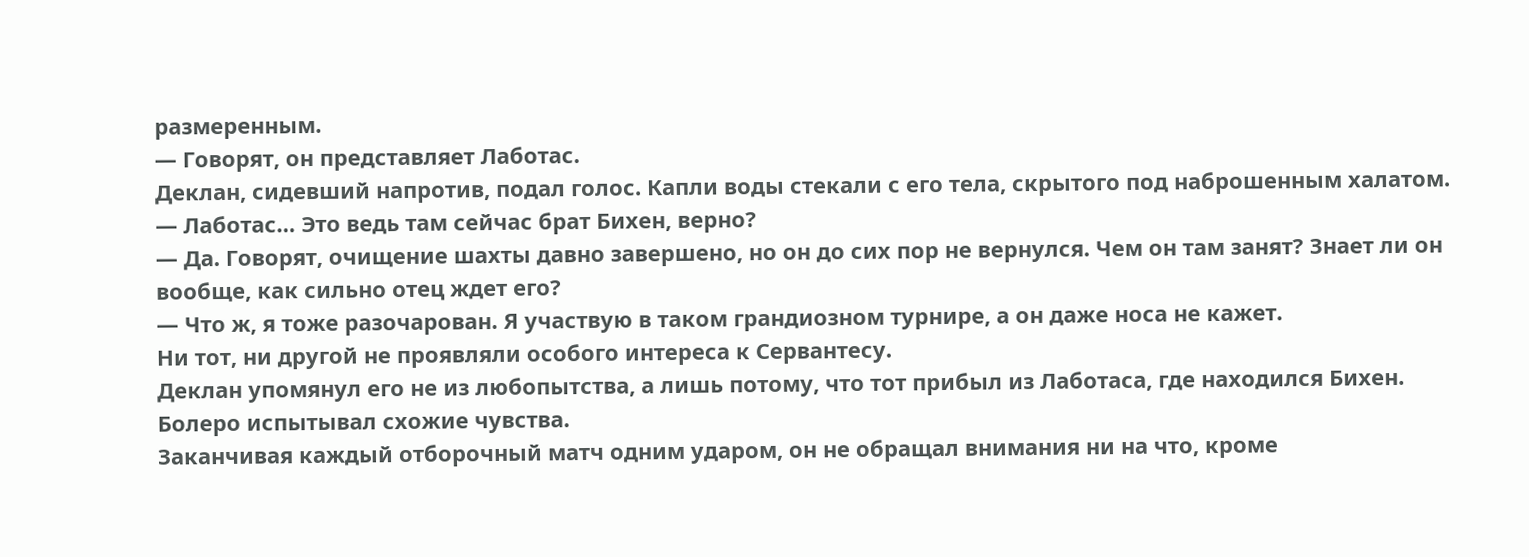размеренным.
— Говорят, он представляет Лаботас.
Деклан, сидевший напротив, подал голос. Капли воды стекали с его тела, скрытого под наброшенным халатом.
— Лаботас… Это ведь там сейчас брат Бихен, верно?
— Да. Говорят, очищение шахты давно завершено, но он до сих пор не вернулся. Чем он там занят? Знает ли он вообще, как сильно отец ждет его?
— Что ж, я тоже разочарован. Я участвую в таком грандиозном турнире, а он даже носа не кажет.
Ни тот, ни другой не проявляли особого интереса к Сервантесу.
Деклан упомянул его не из любопытства, а лишь потому, что тот прибыл из Лаботаса, где находился Бихен.
Болеро испытывал схожие чувства.
Заканчивая каждый отборочный матч одним ударом, он не обращал внимания ни на что, кроме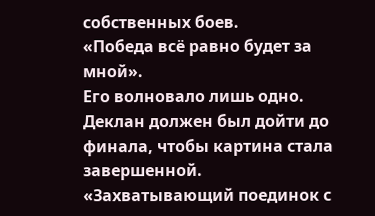собственных боев.
«Победа всё равно будет за мной».
Его волновало лишь одно.
Деклан должен был дойти до финала, чтобы картина стала завершенной.
«Захватывающий поединок с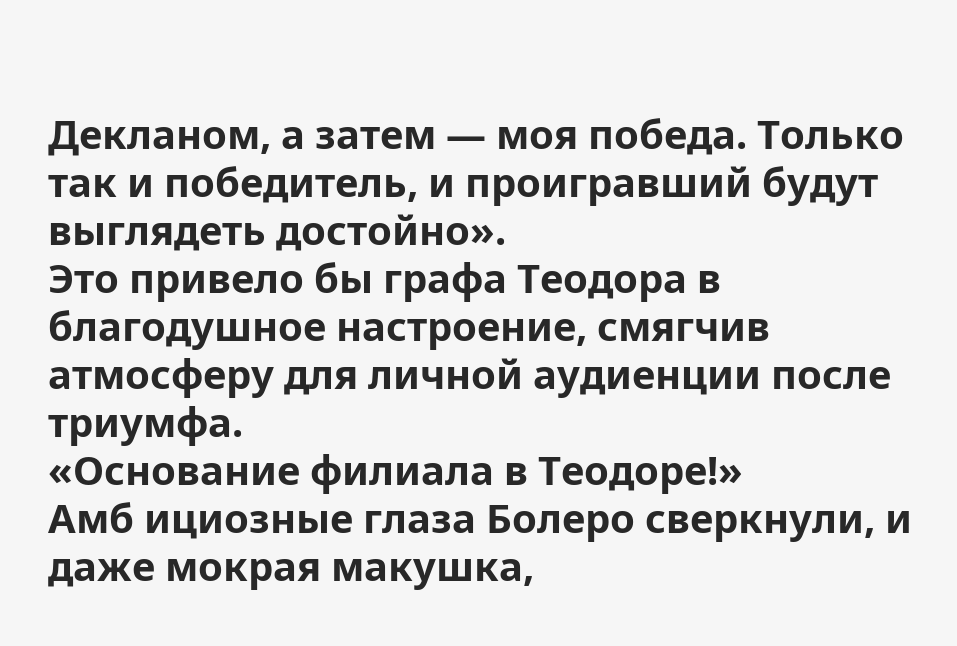Декланом, а затем — моя победа. Только так и победитель, и проигравший будут выглядеть достойно».
Это привело бы графа Теодора в благодушное настроение, смягчив атмосферу для личной аудиенции после триумфа.
«Основание филиала в Теодоре!»
Амб ициозные глаза Болеро сверкнули, и даже мокрая макушка,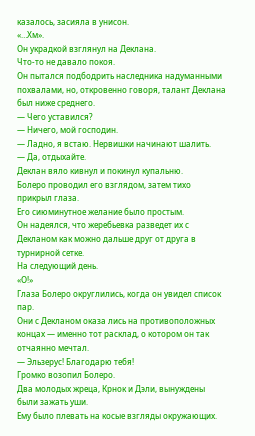казалось, засияла в унисон.
«…Хм».
Он украдкой взглянул на Деклана.
Что-то не давало покоя.
Он пытался подбодрить наследника надуманными похвалами, но, откровенно говоря, талант Деклана был ниже среднего.
— Чего уставился?
— Ничего, мой господин.
— Ладно, я встаю. Нервишки начинают шалить.
— Да, отдыхайте.
Деклан вяло кивнул и покинул купальню.
Болеро проводил его взглядом, затем тихо прикрыл глаза.
Его сиюминутное желание было простым.
Он надеялся, что жеребьевка разведет их с Декланом как можно дальше друг от друга в турнирной сетке.
На следующий день.
«О!»
Глаза Болеро округлились, когда он увидел список пар.
Они с Декланом оказа лись на противоположных концах — именно тот расклад, о котором он так отчаянно мечтал.
— Эльзерус! Благодарю тебя!
Громко возопил Болеро.
Два молодых жреца, Крнок и Дэли, вынуждены были зажать уши.
Ему было плевать на косые взгляды окружающих.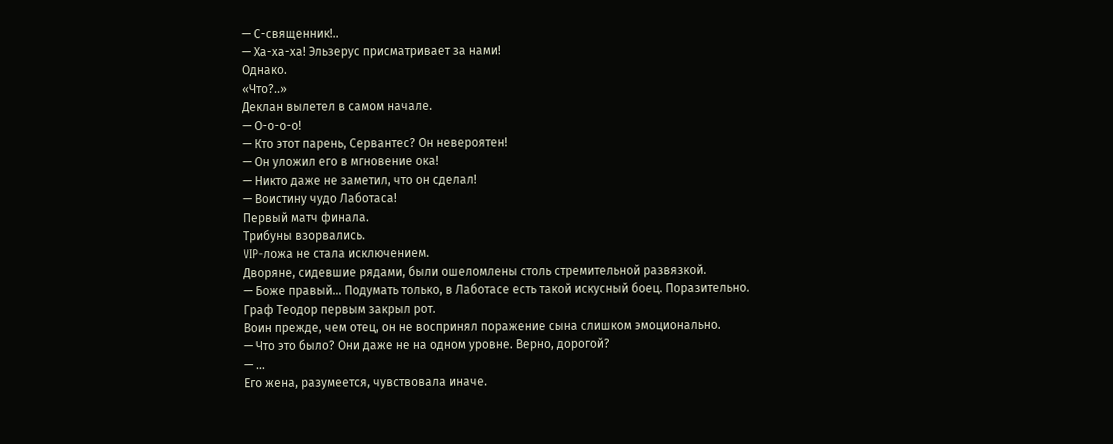— С-священник!..
— Ха-ха-ха! Эльзерус присматривает за нами!
Однако.
«Что?..»
Деклан вылетел в самом начале.
— О-о-о-о!
— Кто этот парень, Сервантес? Он невероятен!
— Он уложил его в мгновение ока!
— Никто даже не заметил, что он сделал!
— Воистину чудо Лаботаса!
Первый матч финала.
Трибуны взорвались.
VIP-ложа не стала исключением.
Дворяне, сидевшие рядами, были ошеломлены столь стремительной развязкой.
— Боже правый… Подумать только, в Лаботасе есть такой искусный боец. Поразительно.
Граф Теодор первым закрыл рот.
Воин прежде, чем отец, он не воспринял поражение сына слишком эмоционально.
— Что это было? Они даже не на одном уровне. Верно, дорогой?
— …
Его жена, разумеется, чувствовала иначе.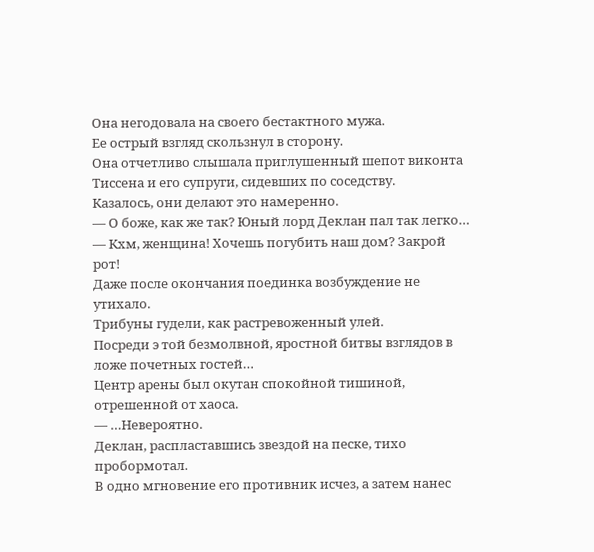Она негодовала на своего бестактного мужа.
Ее острый взгляд скользнул в сторону.
Она отчетливо слышала приглушенный шепот виконта Тиссена и его супруги, сидевших по соседству.
Казалось, они делают это намеренно.
— О боже, как же так? Юный лорд Деклан пал так легко…
— Кхм, женщина! Хочешь погубить наш дом? Закрой рот!
Даже после окончания поединка возбуждение не утихало.
Трибуны гудели, как растревоженный улей.
Посреди э той безмолвной, яростной битвы взглядов в ложе почетных гостей…
Центр арены был окутан спокойной тишиной, отрешенной от хаоса.
— …Невероятно.
Деклан, распластавшись звездой на песке, тихо пробормотал.
В одно мгновение его противник исчез, а затем нанес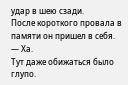удар в шею сзади.
После короткого провала в памяти он пришел в себя.
— Ха.
Тут даже обижаться было глупо.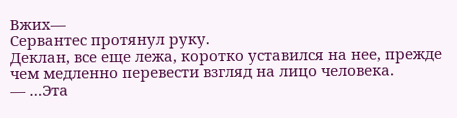Вжих—
Сервантес протянул руку.
Деклан, все еще лежа, коротко уставился на нее, прежде чем медленно перевести взгляд на лицо человека.
— …Эта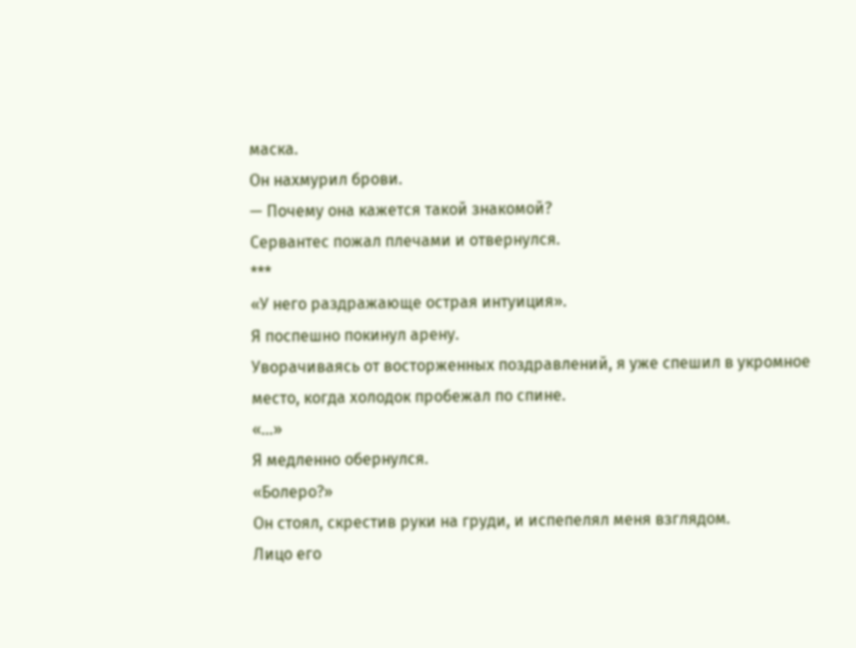маска.
Он нахмурил брови.
— Почему она кажется такой знакомой?
Сервантес пожал плечами и отвернулся.
***
«У него раздражающе острая интуиция».
Я поспешно покинул арену.
Уворачиваясь от восторженных поздравлений, я уже спешил в укромное место, когда холодок пробежал по спине.
«…»
Я медленно обернулся.
«Болеро?»
Он стоял, скрестив руки на груди, и испепелял меня взглядом.
Лицо его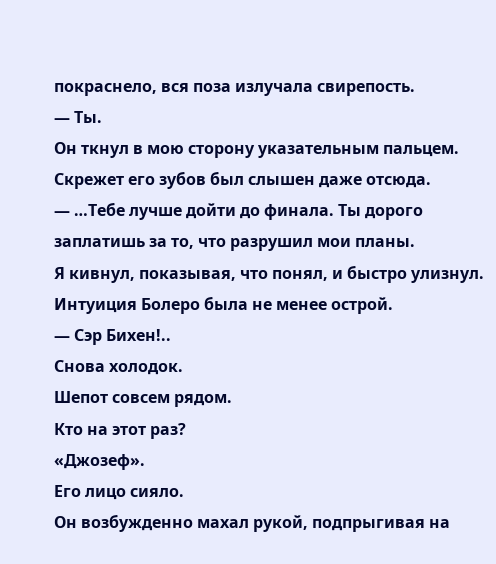покраснело, вся поза излучала свирепость.
— Ты.
Он ткнул в мою сторону указательным пальцем.
Скрежет его зубов был слышен даже отсюда.
— …Тебе лучше дойти до финала. Ты дорого заплатишь за то, что разрушил мои планы.
Я кивнул, показывая, что понял, и быстро улизнул.
Интуиция Болеро была не менее острой.
— Сэр Бихен!..
Снова холодок.
Шепот совсем рядом.
Кто на этот раз?
«Джозеф».
Его лицо сияло.
Он возбужденно махал рукой, подпрыгивая на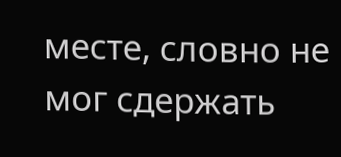месте, словно не мог сдержать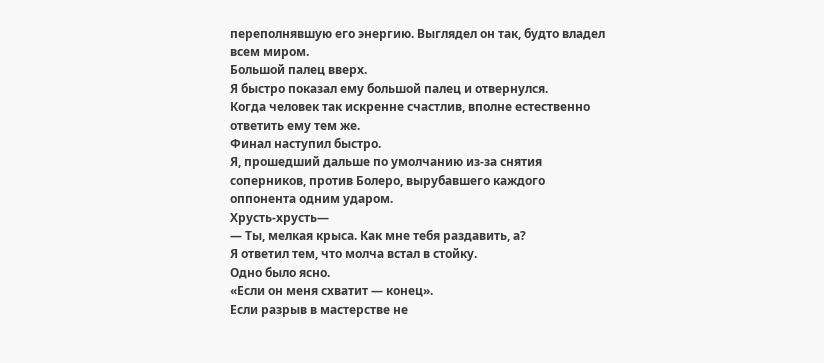переполнявшую его энергию. Выглядел он так, будто владел всем миром.
Большой палец вверх.
Я быстро показал ему большой палец и отвернулся.
Когда человек так искренне счастлив, вполне естественно ответить ему тем же.
Финал наступил быстро.
Я, прошедший дальше по умолчанию из-за снятия соперников, против Болеро, вырубавшего каждого оппонента одним ударом.
Хрусть-хрусть—
— Ты, мелкая крыса. Как мне тебя раздавить, а?
Я ответил тем, что молча встал в стойку.
Одно было ясно.
«Если он меня схватит — конец».
Если разрыв в мастерстве не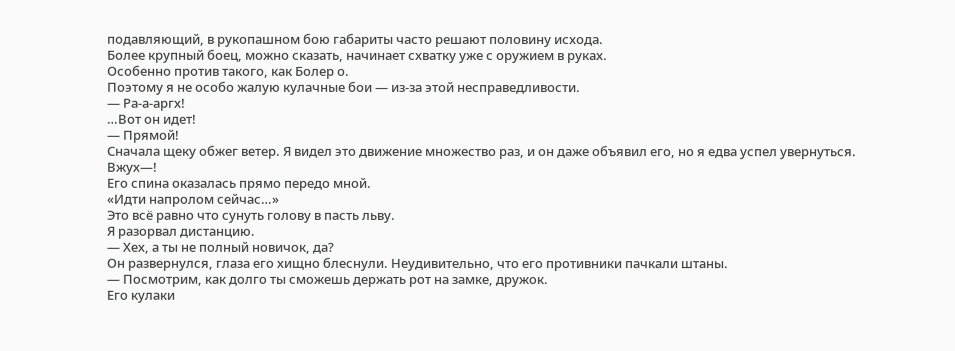подавляющий, в рукопашном бою габариты часто решают половину исхода.
Более крупный боец, можно сказать, начинает схватку уже с оружием в руках.
Особенно против такого, как Болер о.
Поэтому я не особо жалую кулачные бои — из-за этой несправедливости.
— Ра-а-аргх!
…Вот он идет!
— Прямой!
Сначала щеку обжег ветер. Я видел это движение множество раз, и он даже объявил его, но я едва успел увернуться.
Вжух—!
Его спина оказалась прямо передо мной.
«Идти напролом сейчас…»
Это всё равно что сунуть голову в пасть льву.
Я разорвал дистанцию.
— Хех, а ты не полный новичок, да?
Он развернулся, глаза его хищно блеснули. Неудивительно, что его противники пачкали штаны.
— Посмотрим, как долго ты сможешь держать рот на замке, дружок.
Его кулаки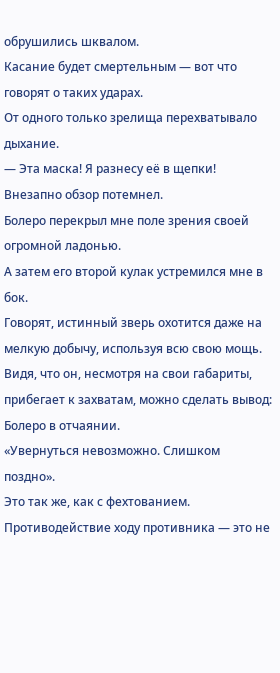обрушились шквалом.
Касание будет смертельным — вот что говорят о таких ударах.
От одного только зрелища перехватывало дыхание.
— Эта маска! Я разнесу её в щепки!
Внезапно обзор потемнел.
Болеро перекрыл мне поле зрения своей огромной ладонью.
А затем его второй кулак устремился мне в бок.
Говорят, истинный зверь охотится даже на мелкую добычу, используя всю свою мощь.
Видя, что он, несмотря на свои габариты, прибегает к захватам, можно сделать вывод: Болеро в отчаянии.
«Увернуться невозможно. Слишком поздно».
Это так же, как с фехтованием.
Противодействие ходу противника — это не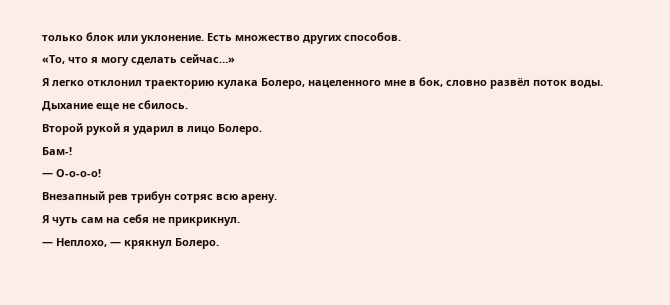только блок или уклонение. Есть множество других способов.
«То, что я могу сделать сейчас…»
Я легко отклонил траекторию кулака Болеро, нацеленного мне в бок, словно развёл поток воды.
Дыхание еще не сбилось.
Второй рукой я ударил в лицо Болеро.
Бам-!
— О-о-о-о!
Внезапный рев трибун сотряс всю арену.
Я чуть сам на себя не прикрикнул.
— Неплохо, — крякнул Болеро.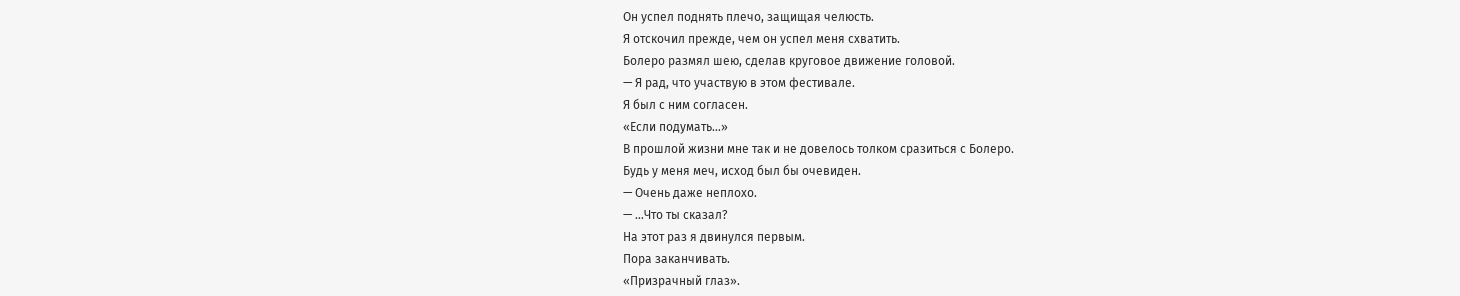Он успел поднять плечо, защищая челюсть.
Я отскочил прежде, чем он успел меня схватить.
Болеро размял шею, сделав круговое движение головой.
— Я рад, что участвую в этом фестивале.
Я был с ним согласен.
«Если подумать…»
В прошлой жизни мне так и не довелось толком сразиться с Болеро.
Будь у меня меч, исход был бы очевиден.
— Очень даже неплохо.
— …Что ты сказал?
На этот раз я двинулся первым.
Пора заканчивать.
«Призрачный глаз».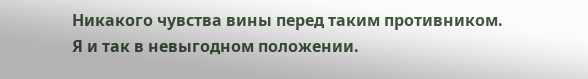Никакого чувства вины перед таким противником.
Я и так в невыгодном положении.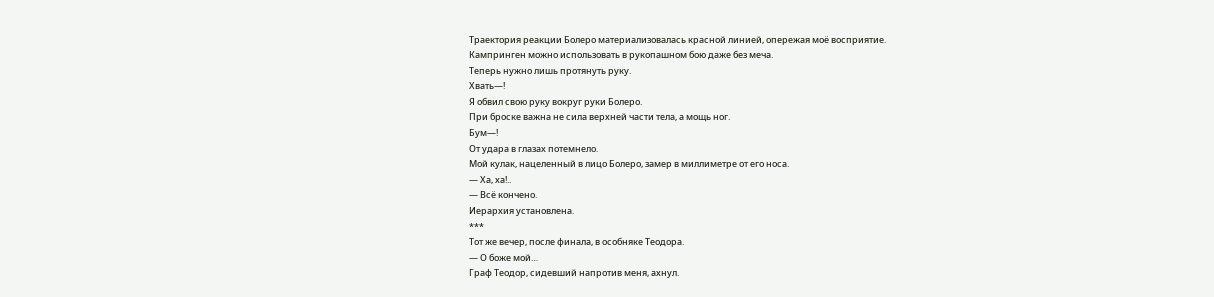Траектория реакции Болеро материализовалась красной линией, опережая моё восприятие.
Кампринген можно использовать в рукопашном бою даже без меча.
Теперь нужно лишь протянуть руку.
Хвать—!
Я обвил свою руку вокруг руки Болеро.
При броске важна не сила верхней части тела, а мощь ног.
Бум—!
От удара в глазах потемнело.
Мой кулак, нацеленный в лицо Болеро, замер в миллиметре от его носа.
— Ха, ха!..
— Всё кончено.
Иерархия установлена.
***
Тот же вечер, после финала, в особняке Теодора.
— О боже мой…
Граф Теодор, сидевший напротив меня, ахнул.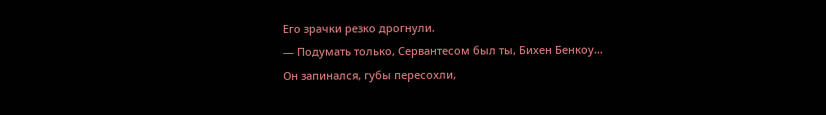Его зрачки резко дрогнули.
— Подумать только, Сервантесом был ты, Бихен Бенкоу…
Он запинался, губы пересохли,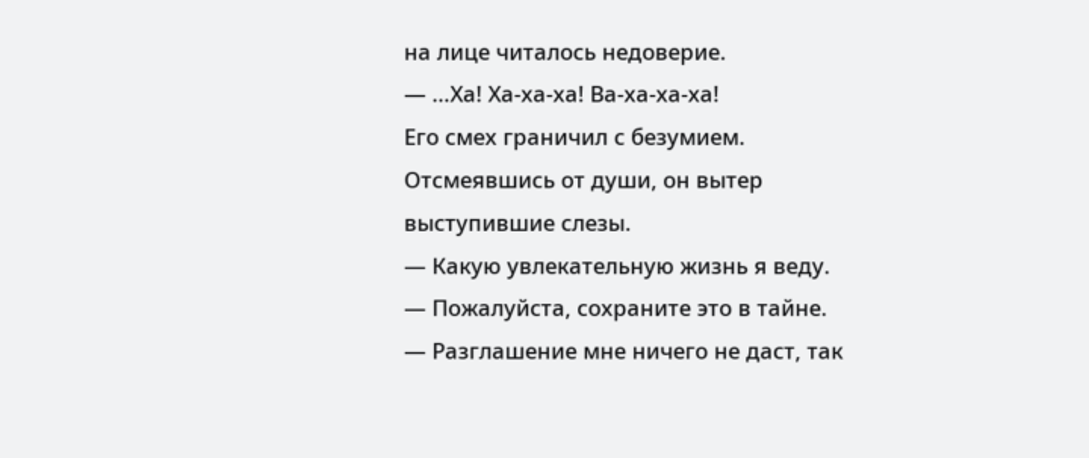на лице читалось недоверие.
— …Ха! Ха-ха-ха! Ва-ха-ха-ха!
Его смех граничил с безумием.
Отсмеявшись от души, он вытер выступившие слезы.
— Какую увлекательную жизнь я веду.
— Пожалуйста, сохраните это в тайне.
— Разглашение мне ничего не даст, так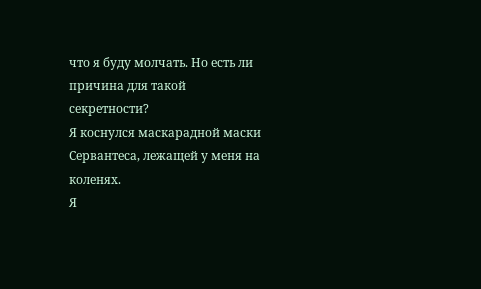что я буду молчать. Но есть ли причина для такой секретности?
Я коснулся маскарадной маски Сервантеса, лежащей у меня на коленях.
Я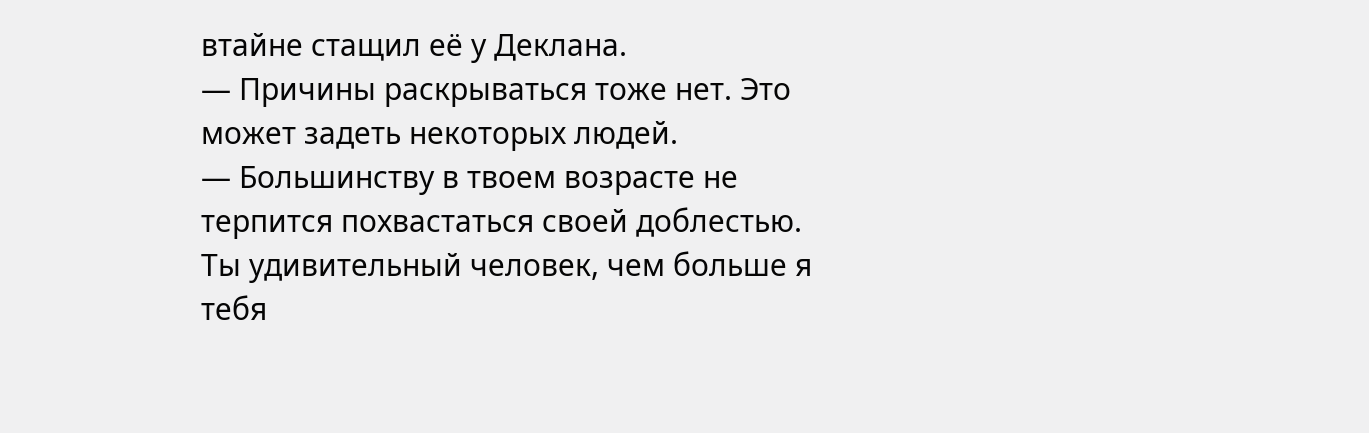втайне стащил её у Деклана.
— Причины раскрываться тоже нет. Это может задеть некоторых людей.
— Большинству в твоем возрасте не терпится похвастаться своей доблестью. Ты удивительный человек, чем больше я тебя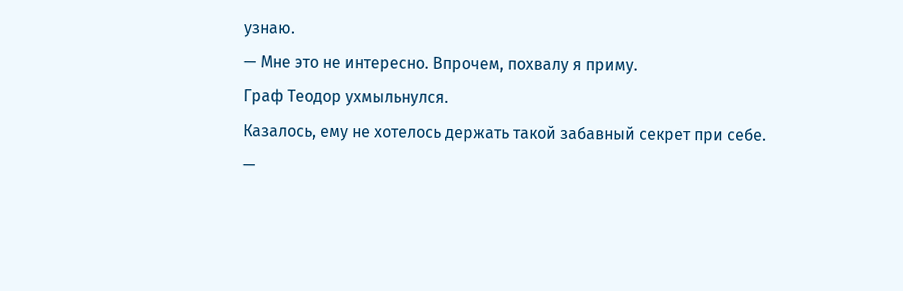узнаю.
— Мне это не интересно. Впрочем, похвалу я приму.
Граф Теодор ухмыльнулся.
Казалось, ему не хотелось держать такой забавный секрет при себе.
—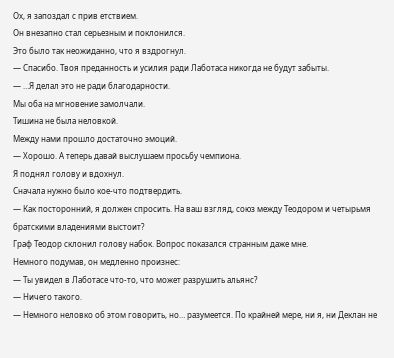Ох, я запоздал с прив етствием.
Он внезапно стал серьезным и поклонился.
Это было так неожиданно, что я вздрогнул.
— Спасибо. Твоя преданность и усилия ради Лаботаса никогда не будут забыты.
— …Я делал это не ради благодарности.
Мы оба на мгновение замолчали.
Тишина не была неловкой.
Между нами прошло достаточно эмоций.
— Хорошо. А теперь давай выслушаем просьбу чемпиона.
Я поднял голову и вдохнул.
Сначала нужно было кое-что подтвердить.
— Как посторонний, я должен спросить. На ваш взгляд, союз между Теодором и четырьмя братскими владениями выстоит?
Граф Теодор склонил голову набок. Вопрос показался странным даже мне.
Немного подумав, он медленно произнес:
— Ты увидел в Лаботасе что-то, что может разрушить альянс?
— Ничего такого.
— Немного неловко об этом говорить, но… разумеется. По крайней мере, ни я, ни Деклан не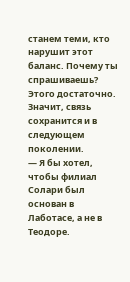станем теми, кто нарушит этот баланс. Почему ты спрашиваешь?
Этого достаточно. Значит, связь сохранится и в следующем поколении.
— Я бы хотел, чтобы филиал Солари был основан в Лаботасе, а не в Теодоре.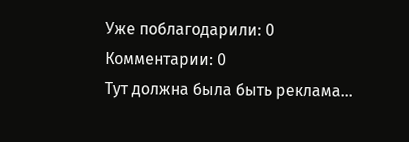Уже поблагодарили: 0
Комментарии: 0
Тут должна была быть реклама...